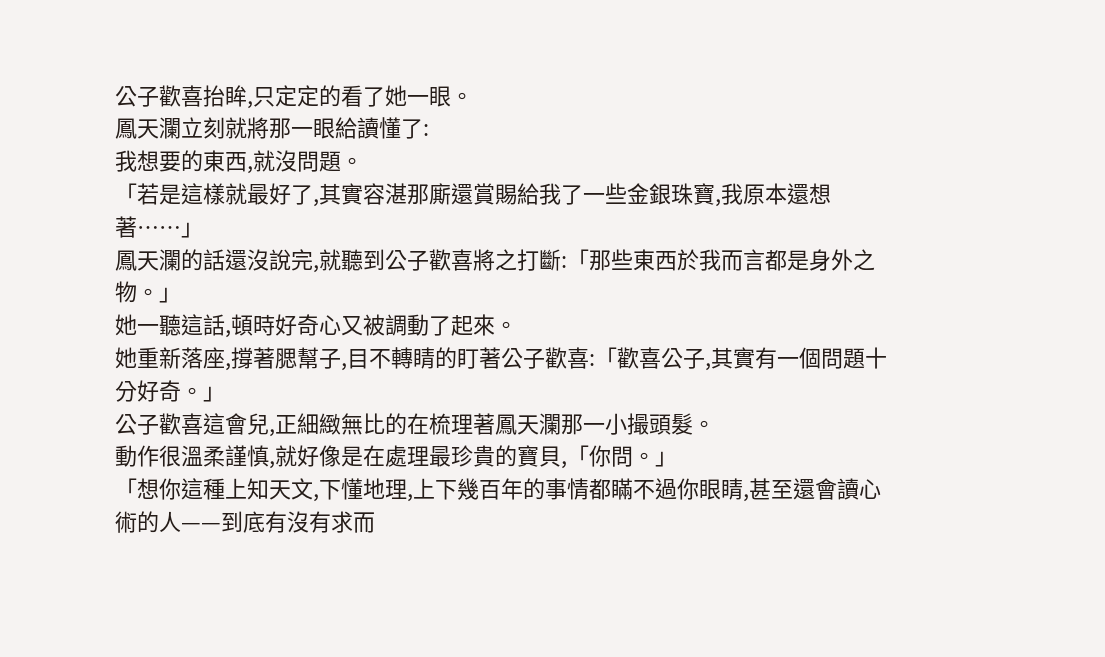公子歡喜抬眸,只定定的看了她一眼。
鳳天瀾立刻就將那一眼給讀懂了:
我想要的東西,就沒問題。
「若是這樣就最好了,其實容湛那廝還賞賜給我了一些金銀珠寶,我原本還想著……」
鳳天瀾的話還沒說完,就聽到公子歡喜將之打斷:「那些東西於我而言都是身外之物。」
她一聽這話,頓時好奇心又被調動了起來。
她重新落座,撐著腮幫子,目不轉睛的盯著公子歡喜:「歡喜公子,其實有一個問題十分好奇。」
公子歡喜這會兒,正細緻無比的在梳理著鳳天瀾那一小撮頭髮。
動作很溫柔謹慎,就好像是在處理最珍貴的寶貝,「你問。」
「想你這種上知天文,下懂地理,上下幾百年的事情都瞞不過你眼睛,甚至還會讀心術的人——到底有沒有求而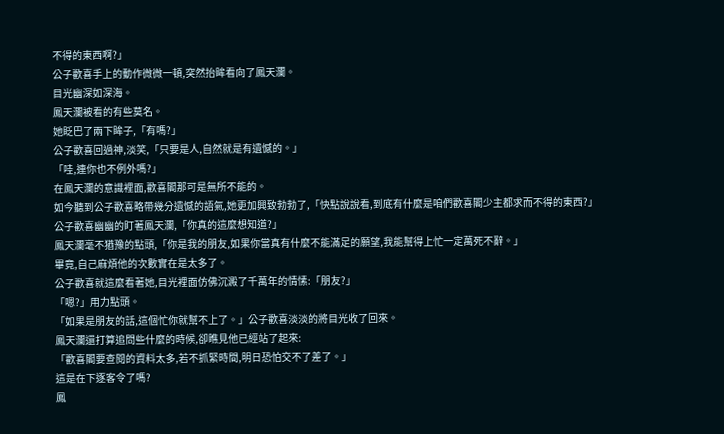不得的東西啊?」
公子歡喜手上的動作微微一頓,突然抬眸看向了鳳天瀾。
目光幽深如深海。
鳳天瀾被看的有些莫名。
她眨巴了兩下眸子,「有嗎?」
公子歡喜回過神,淡笑,「只要是人,自然就是有遺憾的。」
「哇,連你也不例外嗎?」
在鳳天瀾的意識裡面,歡喜閣那可是無所不能的。
如今聽到公子歡喜略帶幾分遺憾的語氣,她更加興致勃勃了,「快點說說看,到底有什麼是咱們歡喜閣少主都求而不得的東西?」
公子歡喜幽幽的盯著鳳天瀾,「你真的這麼想知道?」
鳳天瀾毫不猶豫的點頭,「你是我的朋友,如果你當真有什麼不能滿足的願望,我能幫得上忙一定萬死不辭。」
畢竟,自己麻煩他的次數實在是太多了。
公子歡喜就這麼看著她,目光裡面仿佛沉澱了千萬年的情愫:「朋友?」
「嗯?」用力點頭。
「如果是朋友的話,這個忙你就幫不上了。」公子歡喜淡淡的將目光收了回來。
鳳天瀾還打算追問些什麼的時候,卻瞧見他已經站了起來:
「歡喜閣要查閱的資料太多,若不抓緊時間,明日恐怕交不了差了。」
這是在下逐客令了嗎?
鳳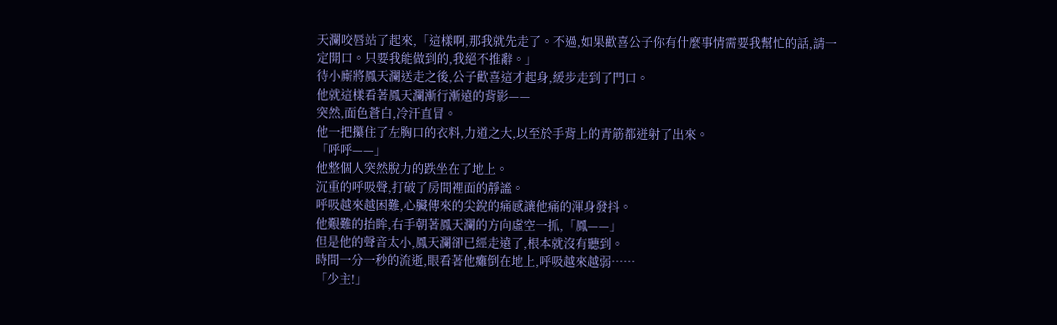天瀾咬唇站了起來,「這樣啊,那我就先走了。不過,如果歡喜公子你有什麼事情需要我幫忙的話,請一定開口。只要我能做到的,我絕不推辭。」
待小廝將鳳天瀾送走之後,公子歡喜這才起身,緩步走到了門口。
他就這樣看著鳳天瀾漸行漸遠的背影——
突然,面色蒼白,冷汗直冒。
他一把攥住了左胸口的衣料,力道之大,以至於手背上的青筋都迸射了出來。
「呼呼——」
他整個人突然脫力的跌坐在了地上。
沉重的呼吸聲,打破了房間裡面的靜謐。
呼吸越來越困難,心臟傳來的尖銳的痛感讓他痛的渾身發抖。
他艱難的抬眸,右手朝著鳳天瀾的方向虛空一抓,「鳳——」
但是他的聲音太小,鳳天瀾卻已經走遠了,根本就沒有聽到。
時間一分一秒的流逝,眼看著他癱倒在地上,呼吸越來越弱……
「少主!」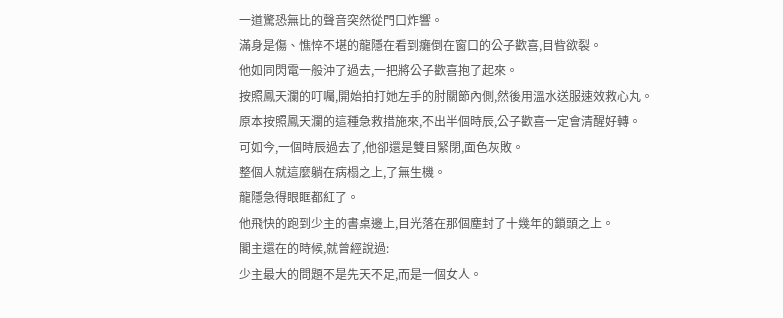一道驚恐無比的聲音突然從門口炸響。
滿身是傷、憔悴不堪的龍隱在看到癱倒在窗口的公子歡喜,目眥欲裂。
他如同閃電一般沖了過去,一把將公子歡喜抱了起來。
按照鳳天瀾的叮囑,開始拍打她左手的肘關節內側,然後用溫水送服速效救心丸。
原本按照鳳天瀾的這種急救措施來,不出半個時辰,公子歡喜一定會清醒好轉。
可如今,一個時辰過去了,他卻還是雙目緊閉,面色灰敗。
整個人就這麼躺在病榻之上,了無生機。
龍隱急得眼眶都紅了。
他飛快的跑到少主的書桌邊上,目光落在那個塵封了十幾年的鎖頭之上。
閣主還在的時候,就曾經說過:
少主最大的問題不是先天不足,而是一個女人。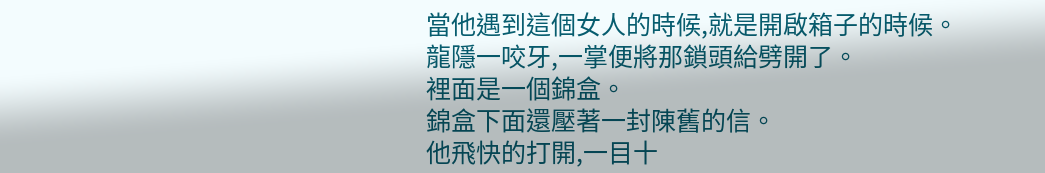當他遇到這個女人的時候,就是開啟箱子的時候。
龍隱一咬牙,一掌便將那鎖頭給劈開了。
裡面是一個錦盒。
錦盒下面還壓著一封陳舊的信。
他飛快的打開,一目十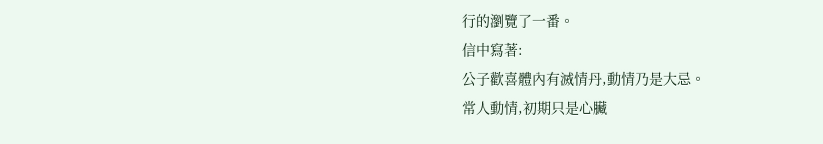行的瀏覽了一番。
信中寫著:
公子歡喜體內有滅情丹,動情乃是大忌。
常人動情,初期只是心臟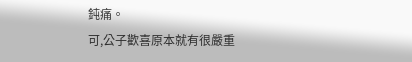鈍痛。
可,公子歡喜原本就有很嚴重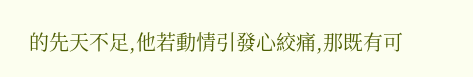的先天不足,他若動情引發心絞痛,那既有可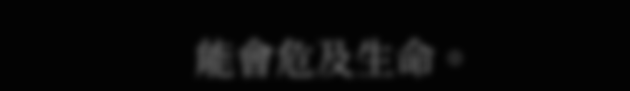能會危及生命。